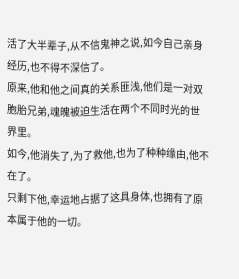活了大半辈子,从不信鬼神之说,如今自己亲身经历,也不得不深信了。
原来,他和他之间真的关系匪浅,他们是一对双胞胎兄弟,魂魄被迫生活在两个不同时光的世界里。
如今,他消失了,为了救他,也为了种种缘由,他不在了。
只剩下他,幸运地占据了这具身体,也拥有了原本属于他的一切。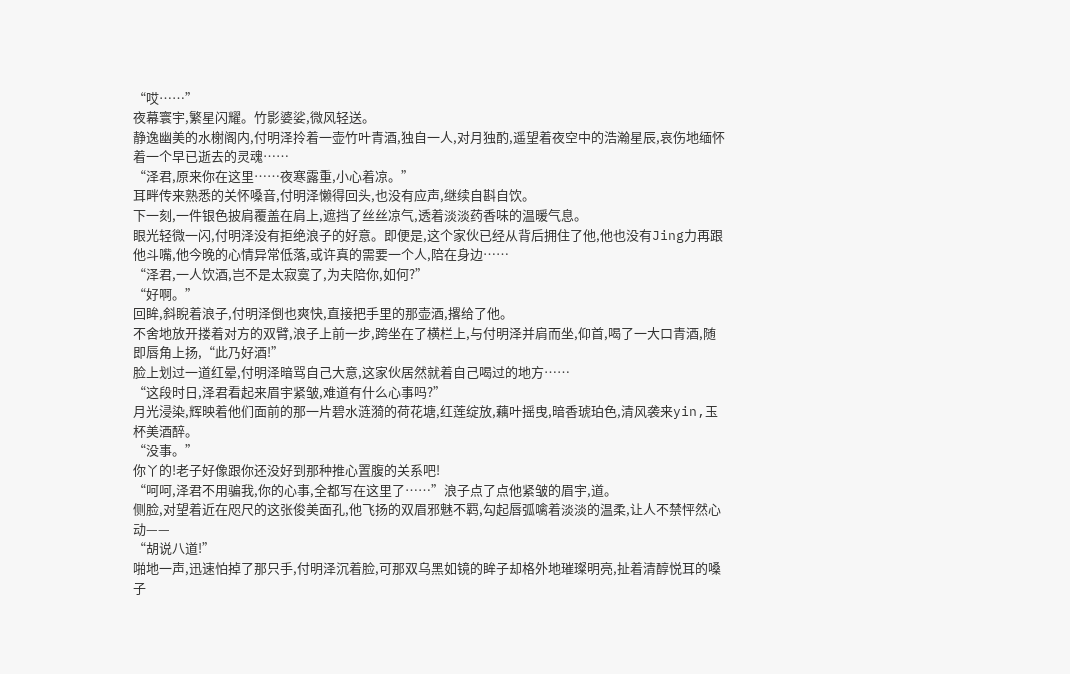“哎……”
夜幕寰宇,繁星闪耀。竹影婆娑,微风轻送。
静逸幽美的水榭阁内,付明泽拎着一壶竹叶青酒,独自一人,对月独酌,遥望着夜空中的浩瀚星辰,哀伤地缅怀着一个早已逝去的灵魂……
“泽君,原来你在这里……夜寒露重,小心着凉。”
耳畔传来熟悉的关怀嗓音,付明泽懒得回头,也没有应声,继续自斟自饮。
下一刻,一件银色披肩覆盖在肩上,遮挡了丝丝凉气,透着淡淡药香味的温暖气息。
眼光轻微一闪,付明泽没有拒绝浪子的好意。即便是,这个家伙已经从背后拥住了他,他也没有Jing力再跟他斗嘴,他今晚的心情异常低落,或许真的需要一个人,陪在身边……
“泽君,一人饮酒,岂不是太寂寞了,为夫陪你,如何?”
“好啊。”
回眸,斜睨着浪子,付明泽倒也爽快,直接把手里的那壶酒,撂给了他。
不舍地放开搂着对方的双臂,浪子上前一步,跨坐在了横栏上,与付明泽并肩而坐,仰首,喝了一大口青酒,随即唇角上扬,“此乃好酒!”
脸上划过一道红晕,付明泽暗骂自己大意,这家伙居然就着自己喝过的地方……
“这段时日,泽君看起来眉宇紧皱,难道有什么心事吗?”
月光浸染,辉映着他们面前的那一片碧水涟漪的荷花塘,红莲绽放,藕叶摇曳,暗香琥珀色,清风袭来yin,玉杯美酒醉。
“没事。”
你丫的!老子好像跟你还没好到那种推心置腹的关系吧!
“呵呵,泽君不用骗我,你的心事,全都写在这里了……”浪子点了点他紧皱的眉宇,道。
侧脸,对望着近在咫尺的这张俊美面孔,他飞扬的双眉邪魅不羁,勾起唇弧噙着淡淡的温柔,让人不禁怦然心动——
“胡说八道!”
啪地一声,迅速怕掉了那只手,付明泽沉着脸,可那双乌黑如镜的眸子却格外地璀璨明亮,扯着清醇悦耳的嗓子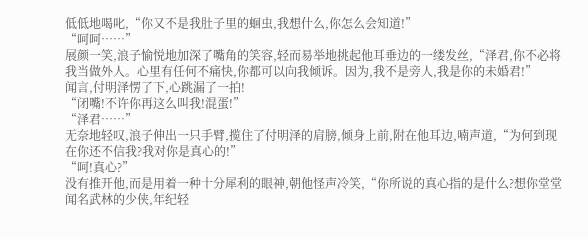低低地喝叱,“你又不是我肚子里的蛔虫,我想什么,你怎么会知道!”
“呵呵……”
展颜一笑,浪子愉悦地加深了嘴角的笑容,轻而易举地挑起他耳垂边的一缕发丝,“泽君,你不必将我当做外人。心里有任何不痛快,你都可以向我倾诉。因为,我不是旁人,我是你的未婚君!”
闻言,付明泽愣了下,心跳漏了一拍!
“闭嘴!不许你再这么叫我!混蛋!”
“泽君……”
无奈地轻叹,浪子伸出一只手臂,揽住了付明泽的肩膀,倾身上前,附在他耳边,喃声道,“为何到现在你还不信我?我对你是真心的!”
“呵!真心?”
没有推开他,而是用着一种十分犀利的眼神,朝他怪声冷笑,“你所说的真心指的是什么?想你堂堂闻名武林的少侠,年纪轻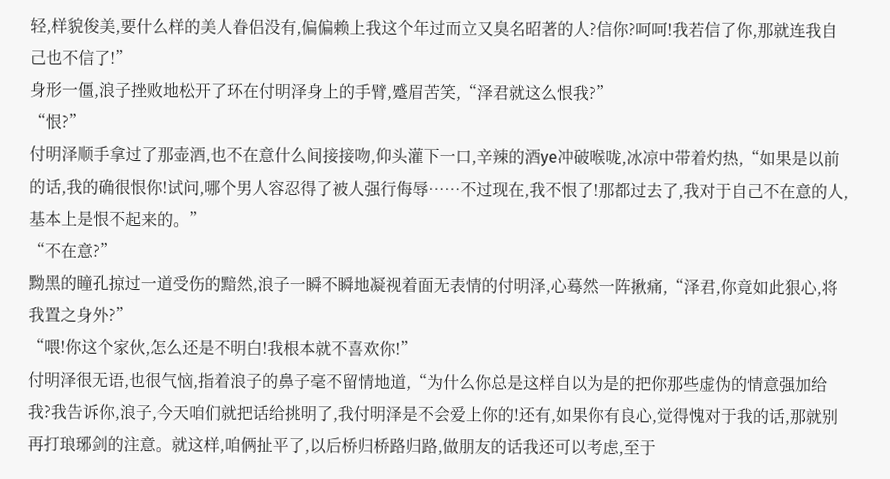轻,样貌俊美,要什么样的美人眷侣没有,偏偏赖上我这个年过而立又臭名昭著的人?信你?呵呵!我若信了你,那就连我自己也不信了!”
身形一僵,浪子挫败地松开了环在付明泽身上的手臂,蹙眉苦笑,“泽君就这么恨我?”
“恨?”
付明泽顺手拿过了那壶酒,也不在意什么间接接吻,仰头灌下一口,辛辣的酒ye冲破喉咙,冰凉中带着灼热,“如果是以前的话,我的确很恨你!试问,哪个男人容忍得了被人强行侮辱……不过现在,我不恨了!那都过去了,我对于自己不在意的人,基本上是恨不起来的。”
“不在意?”
黝黑的瞳孔掠过一道受伤的黯然,浪子一瞬不瞬地凝视着面无表情的付明泽,心蓦然一阵揪痛,“泽君,你竟如此狠心,将我置之身外?”
“喂!你这个家伙,怎么还是不明白!我根本就不喜欢你!”
付明泽很无语,也很气恼,指着浪子的鼻子毫不留情地道,“为什么你总是这样自以为是的把你那些虚伪的情意强加给我?我告诉你,浪子,今天咱们就把话给挑明了,我付明泽是不会爱上你的!还有,如果你有良心,觉得愧对于我的话,那就别再打琅琊剑的注意。就这样,咱俩扯平了,以后桥归桥路归路,做朋友的话我还可以考虑,至于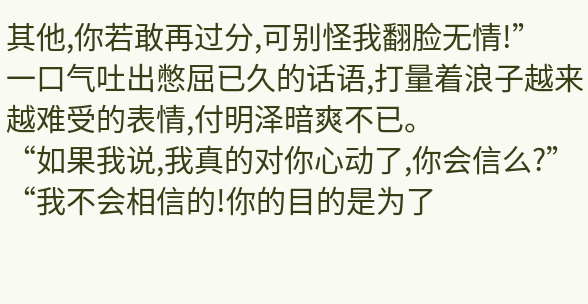其他,你若敢再过分,可别怪我翻脸无情!”
一口气吐出憋屈已久的话语,打量着浪子越来越难受的表情,付明泽暗爽不已。
“如果我说,我真的对你心动了,你会信么?”
“我不会相信的!你的目的是为了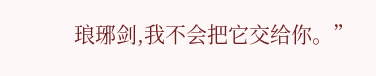琅琊剑,我不会把它交给你。”